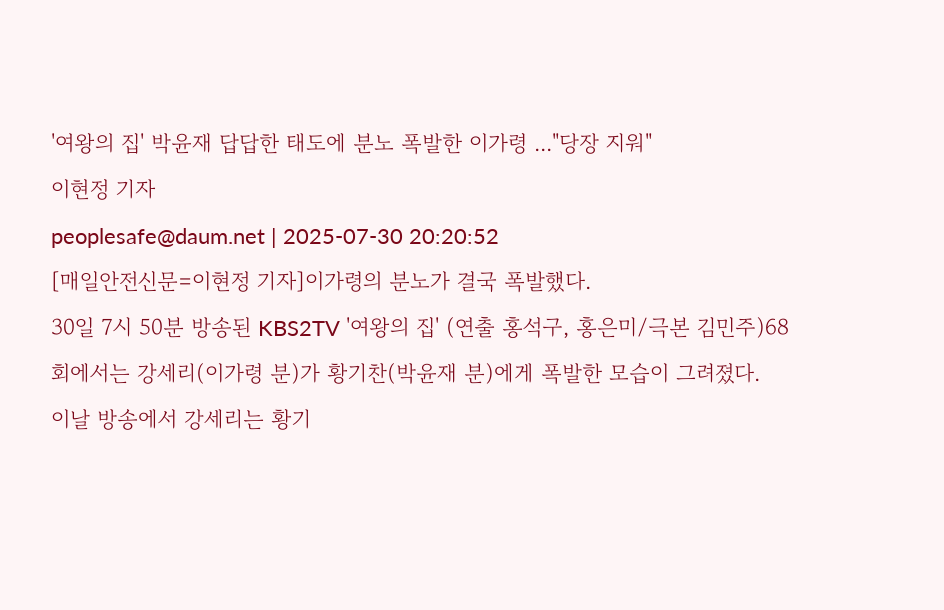'여왕의 집' 박윤재 답답한 태도에 분노 폭발한 이가령 ..."당장 지워"
이현정 기자
peoplesafe@daum.net | 2025-07-30 20:20:52
[매일안전신문=이현정 기자]이가령의 분노가 결국 폭발했다.
30일 7시 50분 방송된 KBS2TV '여왕의 집' (연출 홍석구, 홍은미/극본 김민주)68회에서는 강세리(이가령 분)가 황기찬(박윤재 분)에게 폭발한 모습이 그려졌다.
이날 방송에서 강세리는 황기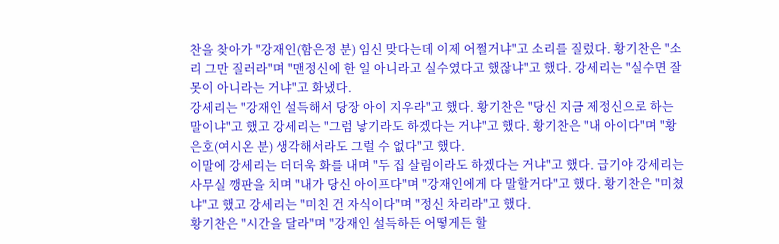찬을 찾아가 "강재인(함은정 분) 임신 맞다는데 이제 어쩔거냐"고 소리를 질렀다. 황기찬은 "소리 그만 질러라"며 "맨정신에 한 일 아니라고 실수였다고 했잖냐"고 했다. 강세리는 "실수면 잘못이 아니라는 거냐"고 화냈다.
강세리는 "강재인 설득해서 당장 아이 지우라"고 했다. 황기찬은 "당신 지금 제정신으로 하는 말이냐"고 했고 강세리는 "그럼 낳기라도 하겠다는 거냐"고 했다. 황기찬은 "내 아이다"며 "황은호(여시온 분) 생각해서라도 그럴 수 없다"고 했다.
이말에 강세리는 더더욱 화를 내며 "두 집 살림이라도 하겠다는 거냐"고 했다. 급기야 강세리는 사무실 깽판을 치며 "내가 당신 아이프다"며 "강재인에게 다 말할거다"고 했다. 황기찬은 "미쳤냐"고 했고 강세리는 "미친 건 자식이다"며 "정신 차리라"고 했다.
황기찬은 "시간을 달라"며 "강재인 설득하든 어떻게든 할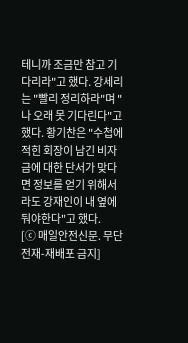테니까 조금만 참고 기다리라"고 했다. 강세리는 "빨리 정리하라"며 "나 오래 못 기다린다"고 했다. 황기찬은 "수첩에 적힌 회장이 남긴 비자금에 대한 단서가 맞다면 정보를 얻기 위해서라도 강재인이 내 옆에 둬야한다"고 했다.
[ⓒ 매일안전신문. 무단전재-재배포 금지]